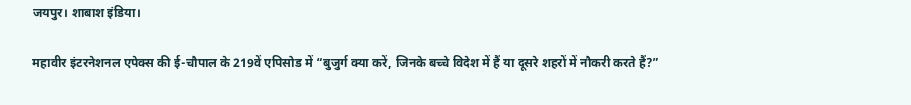जयपुर। शाबाश इंडिया।

महावीर इंटरनेशनल एपेक्स की ई-चौपाल के 219वें एपिसोड में “बुजुर्ग क्या करें, जिनके बच्चे विदेश में हैं या दूसरे शहरों में नौकरी करते हैं?”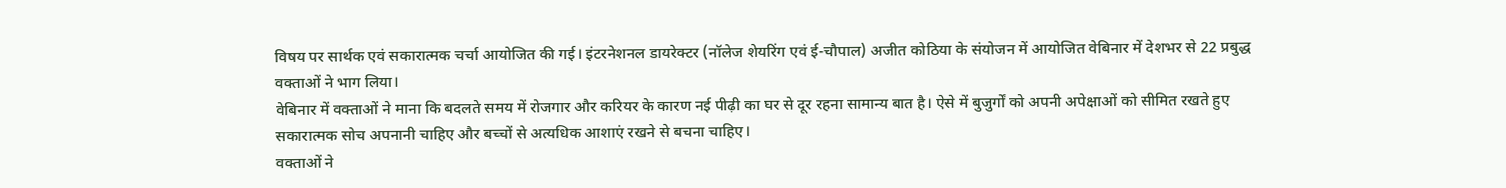विषय पर सार्थक एवं सकारात्मक चर्चा आयोजित की गई। इंटरनेशनल डायरेक्टर (नॉलेज शेयरिंग एवं ई-चौपाल) अजीत कोठिया के संयोजन में आयोजित वेबिनार में देशभर से 22 प्रबुद्ध वक्ताओं ने भाग लिया।
वेबिनार में वक्ताओं ने माना कि बदलते समय में रोजगार और करियर के कारण नई पीढ़ी का घर से दूर रहना सामान्य बात है। ऐसे में बुजुर्गों को अपनी अपेक्षाओं को सीमित रखते हुए सकारात्मक सोच अपनानी चाहिए और बच्चों से अत्यधिक आशाएं रखने से बचना चाहिए।
वक्ताओं ने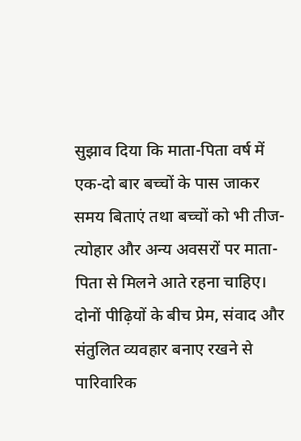सुझाव दिया कि माता-पिता वर्ष में एक-दो बार बच्चों के पास जाकर समय बिताएं तथा बच्चों को भी तीज-त्योहार और अन्य अवसरों पर माता-पिता से मिलने आते रहना चाहिए। दोनों पीढ़ियों के बीच प्रेम, संवाद और संतुलित व्यवहार बनाए रखने से पारिवारिक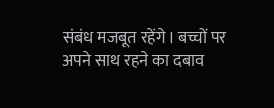संबंध मजबूत रहेंगे। बच्चों पर अपने साथ रहने का दबाव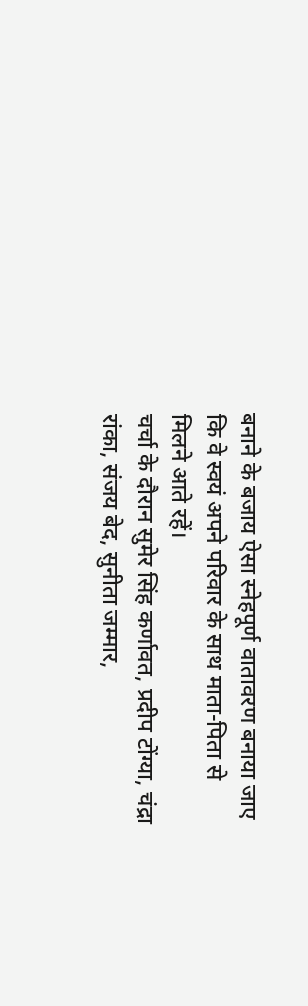बनाने के बजाय ऐसा स्नेहपूर्ण वातावरण बनाया जाए कि वे स्वयं अपने परिवार के साथ माता-पिता से मिलने आते रहें।
चर्चा के दौरान सुमेर सिंह कर्णावत, प्रदीप टोंग्या, चंद्रा रांका, संजय बेद, सुनीता जम्मार,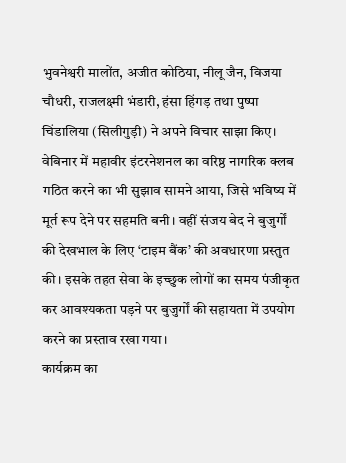भुवनेश्वरी मालोंत, अजीत कोठिया, नीलू जैन, विजया चौधरी, राजलक्ष्मी भंडारी, हंसा हिंगड़ तथा पुष्पा चिंडालिया (सिलीगुड़ी) ने अपने विचार साझा किए।
वेबिनार में महावीर इंटरनेशनल का वरिष्ठ नागरिक क्लब गठित करने का भी सुझाव सामने आया, जिसे भविष्य में मूर्त रूप देने पर सहमति बनी। वहीं संजय बेद ने बुजुर्गों की देखभाल के लिए ‘टाइम बैंक’ की अवधारणा प्रस्तुत की। इसके तहत सेवा के इच्छुक लोगों का समय पंजीकृत कर आवश्यकता पड़ने पर बुजुर्गों की सहायता में उपयोग करने का प्रस्ताव रखा गया।
कार्यक्रम का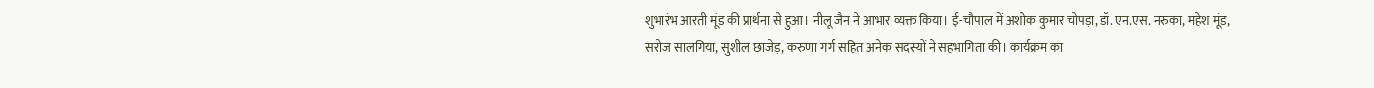शुभारंभ आरती मूंड की प्रार्थना से हुआ। नीलू जैन ने आभार व्यक्त किया। ई-चौपाल में अशोक कुमार चोपड़ा, डॉ. एन.एस. नरुका, महेश मूंड, सरोज सालगिया, सुशील छाजेड़, करुणा गर्ग सहित अनेक सदस्यों ने सहभागिता की। कार्यक्रम का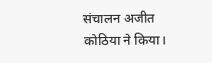संचालन अजीत कोठिया ने किया।